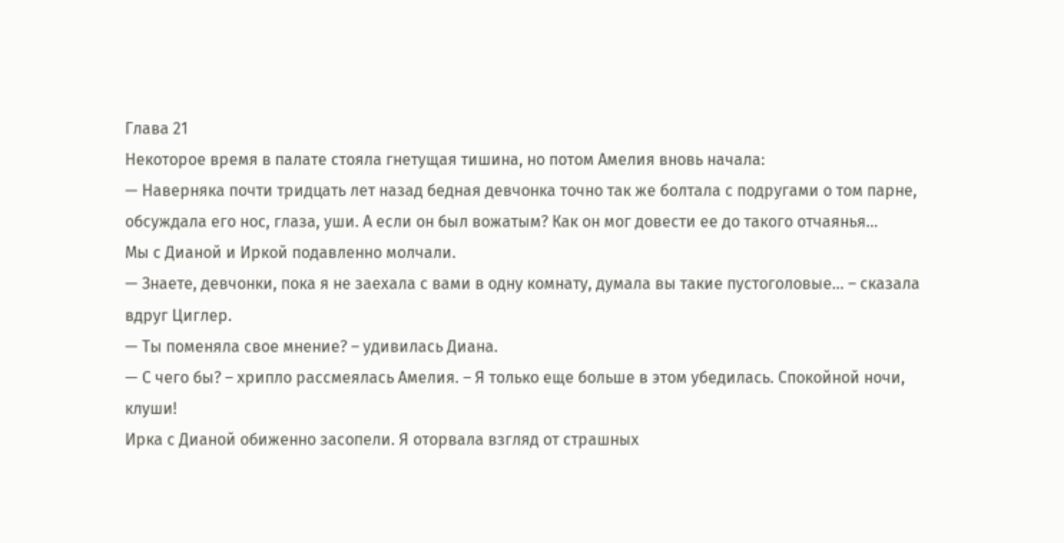Глава 21
Некоторое время в палате стояла гнетущая тишина, но потом Амелия вновь начала:
— Наверняка почти тридцать лет назад бедная девчонка точно так же болтала с подругами о том парне, обсуждала его нос, глаза, уши. А если он был вожатым? Как он мог довести ее до такого отчаянья...
Мы с Дианой и Иркой подавленно молчали.
— Знаете, девчонки, пока я не заехала с вами в одну комнату, думала вы такие пустоголовые... – сказала вдруг Циглер.
— Ты поменяла свое мнение? – удивилась Диана.
— С чего бы? – хрипло рассмеялась Амелия. – Я только еще больше в этом убедилась. Спокойной ночи, клуши!
Ирка с Дианой обиженно засопели. Я оторвала взгляд от страшных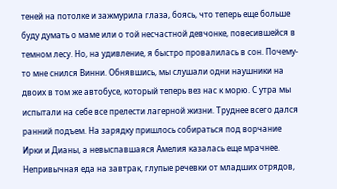теней на потолке и зажмурила глаза, боясь, что теперь еще больше буду думать о маме или о той несчастной девчонке, повесившейся в темном лесу. Но, на удивление, я быстро провалилась в сон. Почему-то мне снился Винни. Обнявшись, мы слушали одни наушники на двоих в том же автобусе, который теперь вез нас к морю. С утра мы испытали на себе все прелести лагерной жизни. Труднее всего дался ранний подъем. На зарядку пришлось собираться под ворчание Ирки и Дианы, а невыспавшаяся Амелия казалась еще мрачнее.
Непривычная еда на завтрак, глупые речевки от младших отрядов,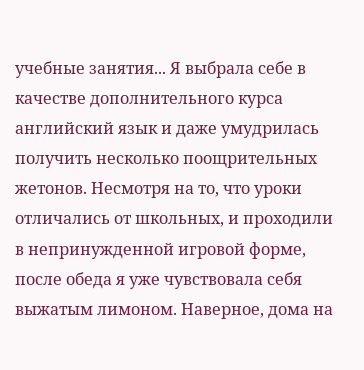учебные занятия... Я выбрала себе в качестве дополнительного курса английский язык и даже умудрилась получить несколько поощрительных жетонов. Несмотря на то, что уроки отличались от школьных, и проходили в непринужденной игровой форме, после обеда я уже чувствовала себя выжатым лимоном. Наверное, дома на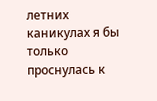летних каникулах я бы только проснулась к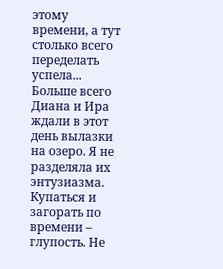этому времени, а тут столько всего переделать успела...
Больше всего Диана и Ира ждали в этот день вылазки на озеро. Я не разделяла их энтузиазма. Купаться и загорать по времени – глупость. Не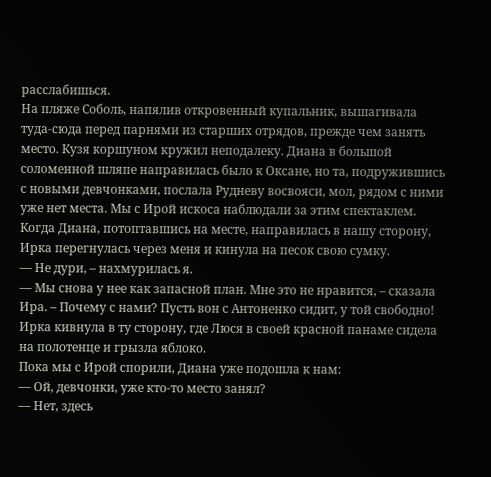расслабишься.
На пляже Соболь, напялив откровенный купальник, вышагивала туда-сюда перед парнями из старших отрядов, прежде чем занять место. Кузя коршуном кружил неподалеку. Диана в большой соломенной шляпе направилась было к Оксане, но та, подружившись с новыми девчонками, послала Рудневу восвояси, мол, рядом с ними уже нет места. Мы с Ирой искоса наблюдали за этим спектаклем. Когда Диана, потоптавшись на месте, направилась в нашу сторону, Ирка перегнулась через меня и кинула на песок свою сумку.
— Не дури, – нахмурилась я.
— Мы снова у нее как запасной план. Мне это не нравится, – сказала Ира. – Почему с нами? Пусть вон с Антоненко сидит, у той свободно!
Ирка кивнула в ту сторону, где Люся в своей красной панаме сидела на полотенце и грызла яблоко.
Пока мы с Ирой спорили, Диана уже подошла к нам:
— Ой, девчонки, уже кто-то место занял?
— Нет, здесь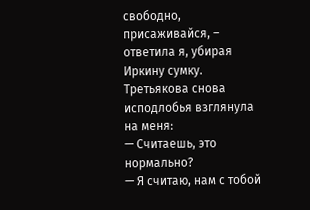свободно, присаживайся, – ответила я, убирая Иркину сумку.
Третьякова снова исподлобья взглянула на меня:
— Считаешь, это нормально?
— Я считаю, нам с тобой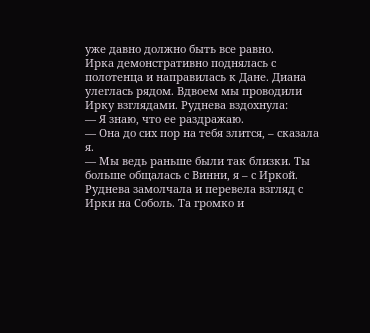уже давно должно быть все равно.
Ирка демонстративно поднялась с полотенца и направилась к Дане. Диана улеглась рядом. Вдвоем мы проводили Ирку взглядами. Руднева вздохнула:
— Я знаю, что ее раздражаю.
— Она до сих пор на тебя злится, – сказала я.
— Мы ведь раньше были так близки. Ты больше общалась с Винни, я – с Иркой.
Руднева замолчала и перевела взгляд с Ирки на Соболь. Та громко и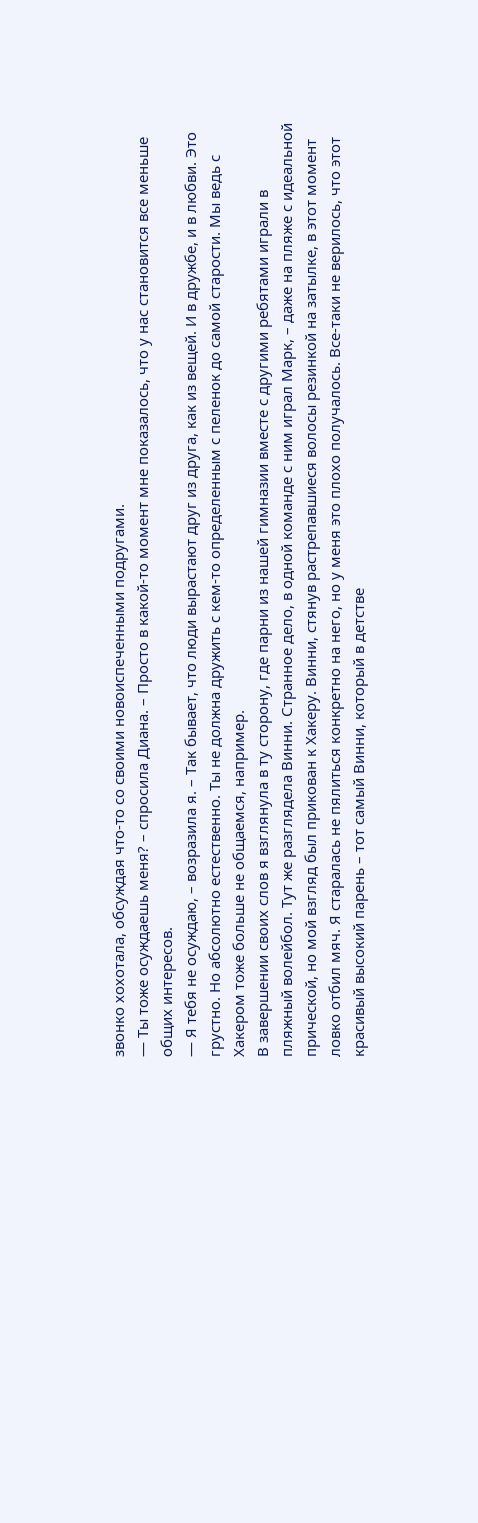звонко хохотала, обсуждая что-то со своими новоиспеченными подругами.
— Ты тоже осуждаешь меня? – спросила Диана. – Просто в какой-то момент мне показалось, что у нас становится все меньше общих интересов.
— Я тебя не осуждаю, – возразила я. – Так бывает, что люди вырастают друг из друга, как из вещей. И в дружбе, и в любви. Это грустно. Но абсолютно естественно. Ты не должна дружить с кем-то определенным с пеленок до самой старости. Мы ведь с Хакером тоже больше не общаемся, например.
В завершении своих слов я взглянула в ту сторону, где парни из нашей гимназии вместе с другими ребятами играли в пляжный волейбол. Тут же разглядела Винни. Странное дело, в одной команде с ним играл Марк, – даже на пляже с идеальной прической, но мой взгляд был прикован к Хакеру. Винни, стянув растрепавшиеся волосы резинкой на затылке, в этот момент ловко отбил мяч. Я старалась не пялиться конкретно на него, но у меня это плохо получалось. Все-таки не верилось, что этот красивый высокий парень – тот самый Винни, который в детстве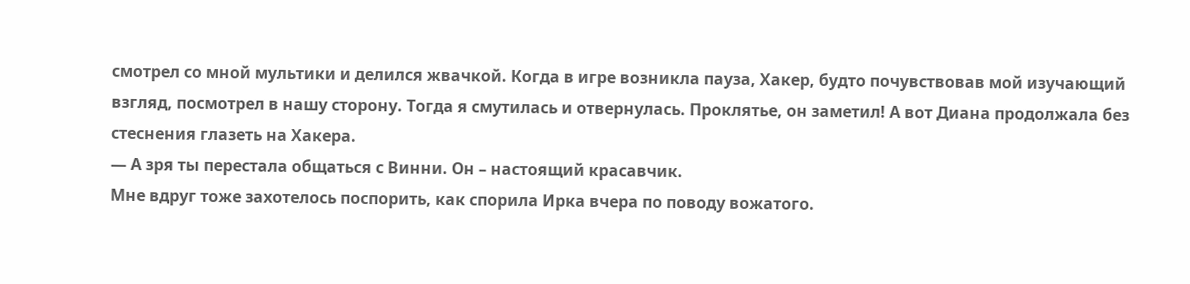смотрел со мной мультики и делился жвачкой. Когда в игре возникла пауза, Хакер, будто почувствовав мой изучающий взгляд, посмотрел в нашу сторону. Тогда я смутилась и отвернулась. Проклятье, он заметил! А вот Диана продолжала без стеснения глазеть на Хакера.
— А зря ты перестала общаться с Винни. Он – настоящий красавчик.
Мне вдруг тоже захотелось поспорить, как спорила Ирка вчера по поводу вожатого.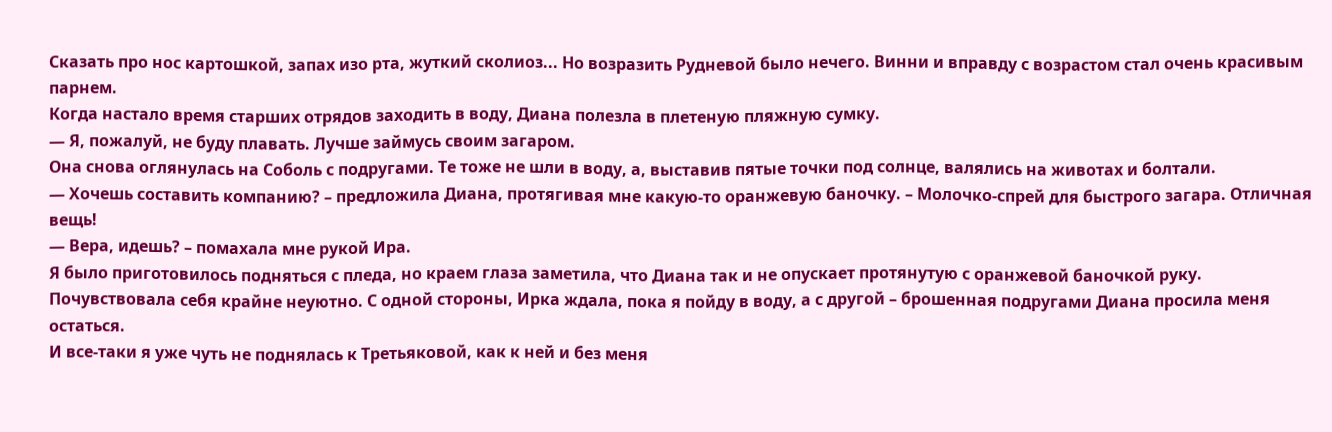Сказать про нос картошкой, запах изо рта, жуткий сколиоз... Но возразить Рудневой было нечего. Винни и вправду с возрастом стал очень красивым парнем.
Когда настало время старших отрядов заходить в воду, Диана полезла в плетеную пляжную сумку.
— Я, пожалуй, не буду плавать. Лучше займусь своим загаром.
Она снова оглянулась на Соболь с подругами. Те тоже не шли в воду, а, выставив пятые точки под солнце, валялись на животах и болтали.
— Хочешь составить компанию? – предложила Диана, протягивая мне какую-то оранжевую баночку. – Молочко-спрей для быстрого загара. Отличная вещь!
— Вера, идешь? – помахала мне рукой Ира.
Я было приготовилось подняться с пледа, но краем глаза заметила, что Диана так и не опускает протянутую с оранжевой баночкой руку. Почувствовала себя крайне неуютно. С одной стороны, Ирка ждала, пока я пойду в воду, а с другой – брошенная подругами Диана просила меня остаться.
И все-таки я уже чуть не поднялась к Третьяковой, как к ней и без меня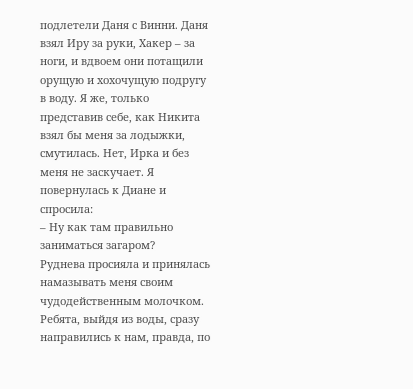подлетели Даня с Винни. Даня взял Иру за руки, Хакер – за ноги, и вдвоем они потащили орущую и хохочущую подругу в воду. Я же, только представив себе, как Никита взял бы меня за лодыжки, смутилась. Нет, Ирка и без меня не заскучает. Я повернулась к Диане и спросила:
– Ну как там правильно заниматься загаром?
Руднева просияла и принялась намазывать меня своим чудодейственным молочком.
Ребята, выйдя из воды, сразу направились к нам, правда, по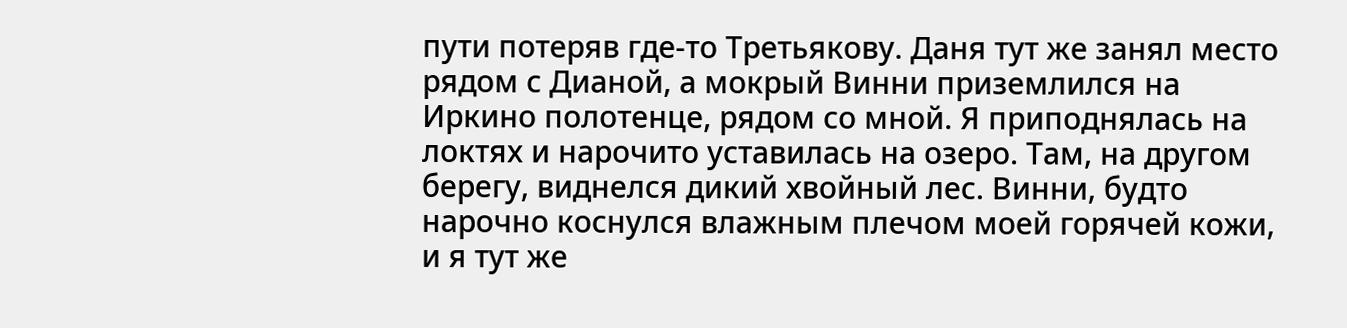пути потеряв где-то Третьякову. Даня тут же занял место рядом с Дианой, а мокрый Винни приземлился на Иркино полотенце, рядом со мной. Я приподнялась на локтях и нарочито уставилась на озеро. Там, на другом берегу, виднелся дикий хвойный лес. Винни, будто нарочно коснулся влажным плечом моей горячей кожи, и я тут же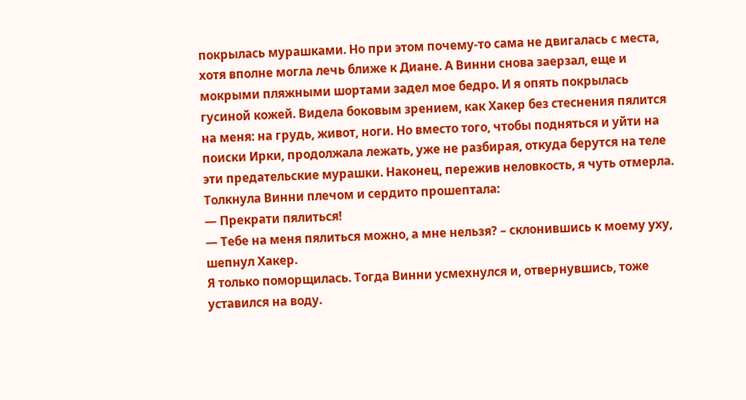покрылась мурашками. Но при этом почему-то сама не двигалась с места, хотя вполне могла лечь ближе к Диане. А Винни снова заерзал, еще и мокрыми пляжными шортами задел мое бедро. И я опять покрылась гусиной кожей. Видела боковым зрением, как Хакер без стеснения пялится на меня: на грудь, живот, ноги. Но вместо того, чтобы подняться и уйти на поиски Ирки, продолжала лежать, уже не разбирая, откуда берутся на теле эти предательские мурашки. Наконец, пережив неловкость, я чуть отмерла. Толкнула Винни плечом и сердито прошептала:
— Прекрати пялиться!
— Тебе на меня пялиться можно, а мне нельзя? – склонившись к моему уху, шепнул Хакер.
Я только поморщилась. Тогда Винни усмехнулся и, отвернувшись, тоже уставился на воду.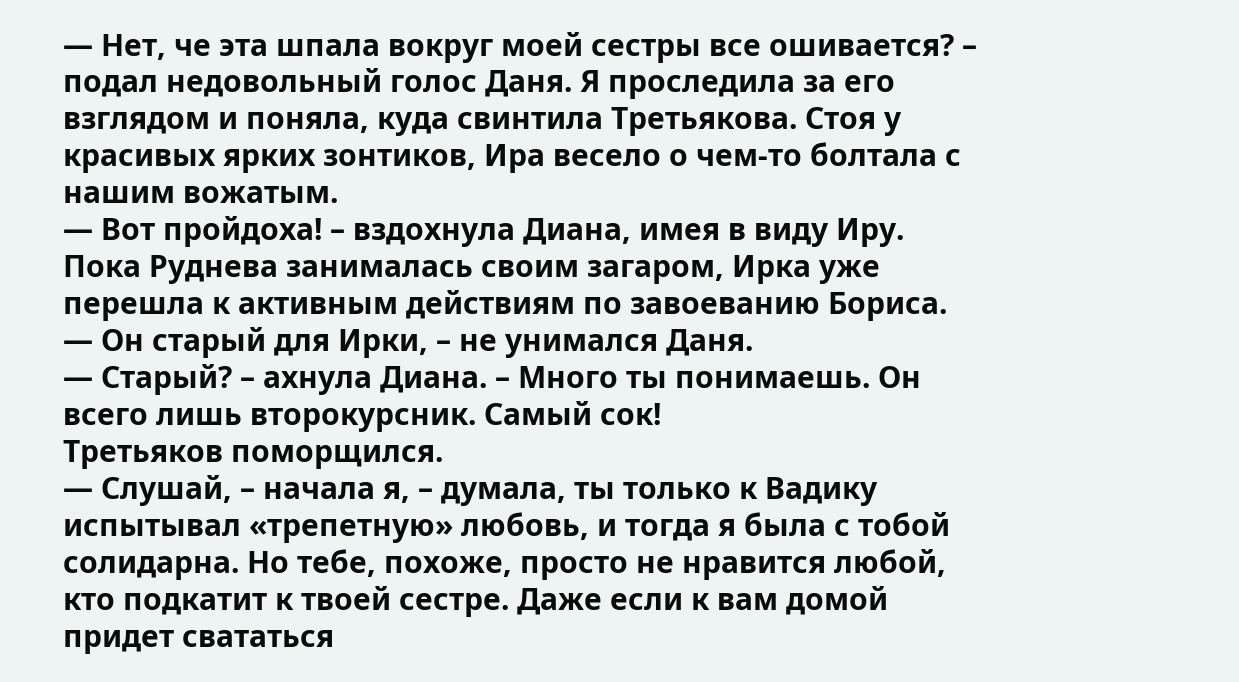— Нет, че эта шпала вокруг моей сестры все ошивается? – подал недовольный голос Даня. Я проследила за его взглядом и поняла, куда свинтила Третьякова. Стоя у красивых ярких зонтиков, Ира весело о чем-то болтала с нашим вожатым.
— Вот пройдоха! – вздохнула Диана, имея в виду Иру. Пока Руднева занималась своим загаром, Ирка уже перешла к активным действиям по завоеванию Бориса.
— Он старый для Ирки, – не унимался Даня.
— Старый? – ахнула Диана. – Много ты понимаешь. Он всего лишь второкурсник. Самый сок!
Третьяков поморщился.
— Слушай, – начала я, – думала, ты только к Вадику испытывал «трепетную» любовь, и тогда я была с тобой солидарна. Но тебе, похоже, просто не нравится любой, кто подкатит к твоей сестре. Даже если к вам домой придет свататься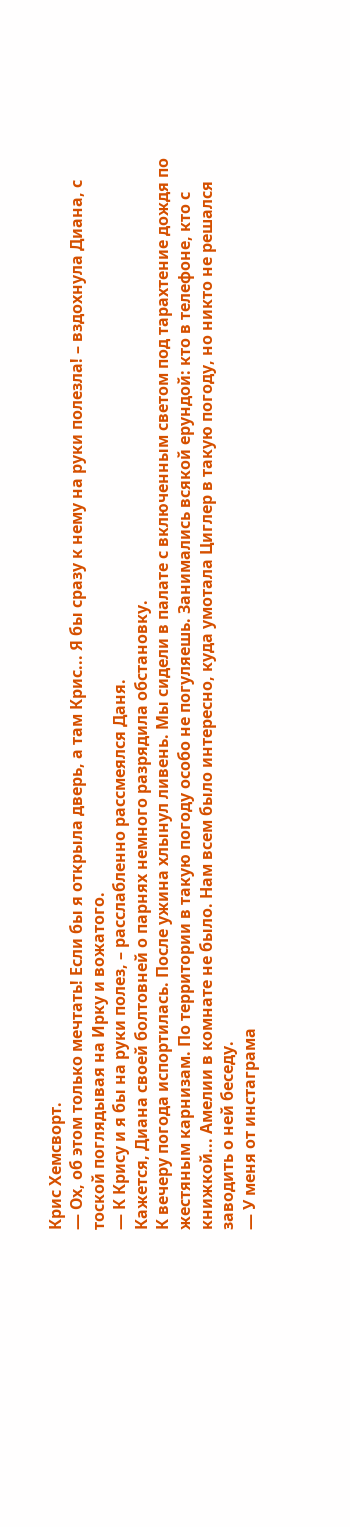Крис Хемсворт.
— Ох, об этом только мечтать! Если бы я открыла дверь, а там Крис... Я бы сразу к нему на руки полезла! – вздохнула Диана, с тоской поглядывая на Ирку и вожатого.
— К Крису и я бы на руки полез, – расслабленно рассмеялся Даня.
Кажется, Диана своей болтовней о парнях немного разрядила обстановку.
К вечеру погода испортилась. После ужина хлынул ливень. Мы сидели в палате с включенным светом под тарахтение дождя по жестяным карнизам. По территории в такую погоду особо не погуляешь. Занимались всякой ерундой: кто в телефоне, кто с книжкой... Амелии в комнате не было. Нам всем было интересно, куда умотала Циглер в такую погоду, но никто не решался заводить о ней беседу.
— У меня от инстаграма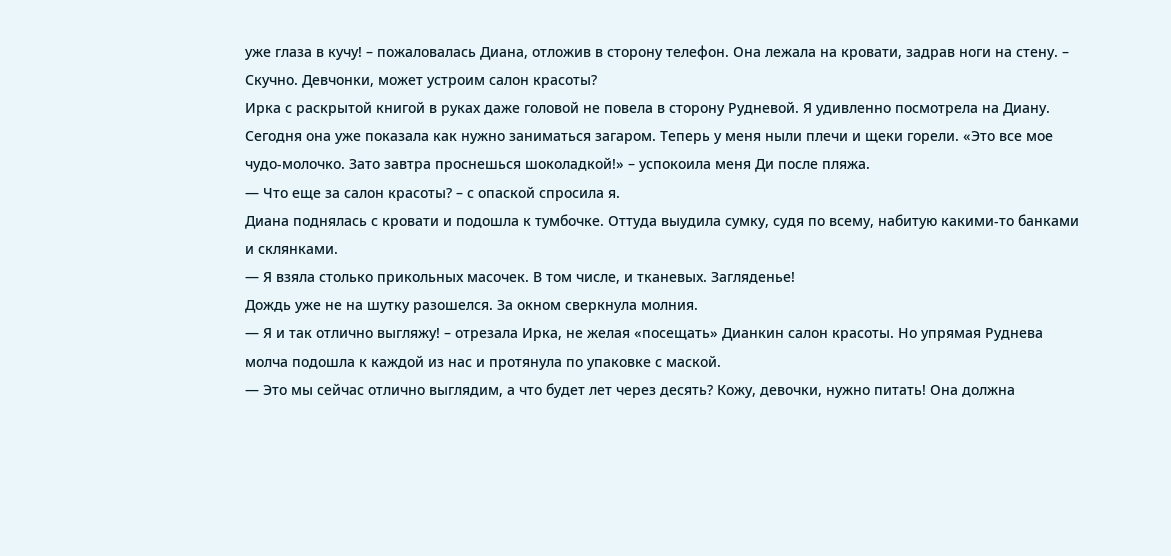уже глаза в кучу! – пожаловалась Диана, отложив в сторону телефон. Она лежала на кровати, задрав ноги на стену. – Скучно. Девчонки, может устроим салон красоты?
Ирка с раскрытой книгой в руках даже головой не повела в сторону Рудневой. Я удивленно посмотрела на Диану. Сегодня она уже показала как нужно заниматься загаром. Теперь у меня ныли плечи и щеки горели. «Это все мое чудо-молочко. Зато завтра проснешься шоколадкой!» – успокоила меня Ди после пляжа.
— Что еще за салон красоты? – с опаской спросила я.
Диана поднялась с кровати и подошла к тумбочке. Оттуда выудила сумку, судя по всему, набитую какими-то банками и склянками.
— Я взяла столько прикольных масочек. В том числе, и тканевых. Загляденье!
Дождь уже не на шутку разошелся. За окном сверкнула молния.
— Я и так отлично выгляжу! – отрезала Ирка, не желая «посещать» Дианкин салон красоты. Но упрямая Руднева молча подошла к каждой из нас и протянула по упаковке с маской.
— Это мы сейчас отлично выглядим, а что будет лет через десять? Кожу, девочки, нужно питать! Она должна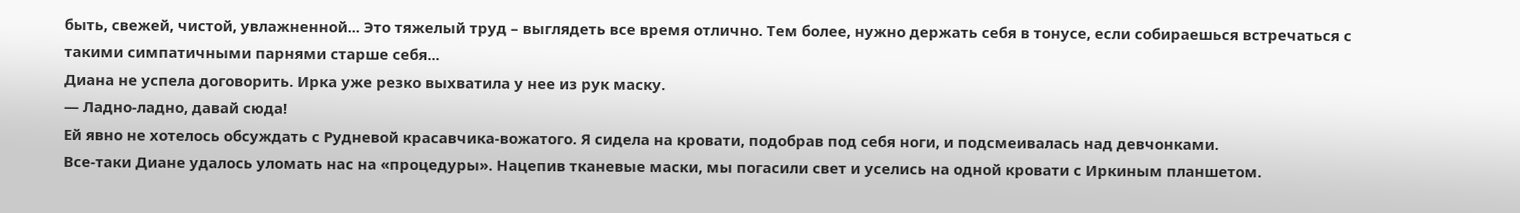быть, свежей, чистой, увлажненной... Это тяжелый труд – выглядеть все время отлично. Тем более, нужно держать себя в тонусе, если собираешься встречаться с такими симпатичными парнями старше себя...
Диана не успела договорить. Ирка уже резко выхватила у нее из рук маску.
— Ладно-ладно, давай сюда!
Ей явно не хотелось обсуждать с Рудневой красавчика-вожатого. Я сидела на кровати, подобрав под себя ноги, и подсмеивалась над девчонками.
Все-таки Диане удалось уломать нас на «процедуры». Нацепив тканевые маски, мы погасили свет и уселись на одной кровати с Иркиным планшетом.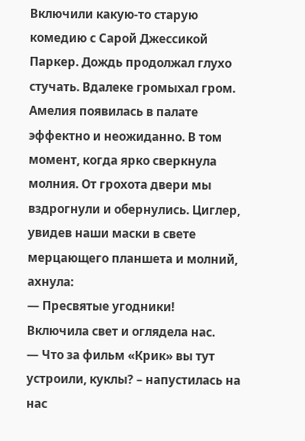Включили какую-то старую комедию с Сарой Джессикой Паркер. Дождь продолжал глухо стучать. Вдалеке громыхал гром.
Амелия появилась в палате эффектно и неожиданно. В том момент, когда ярко сверкнула молния. От грохота двери мы вздрогнули и обернулись. Циглер, увидев наши маски в свете мерцающего планшета и молний, ахнула:
— Пресвятые угодники!
Включила свет и оглядела нас.
— Что за фильм «Крик» вы тут устроили, куклы? – напустилась на нас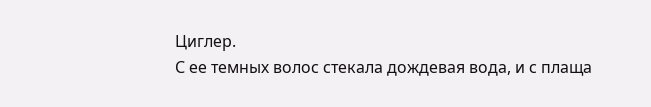Циглер.
С ее темных волос стекала дождевая вода, и с плаща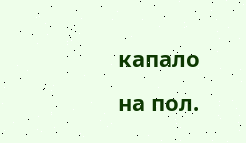капало на пол.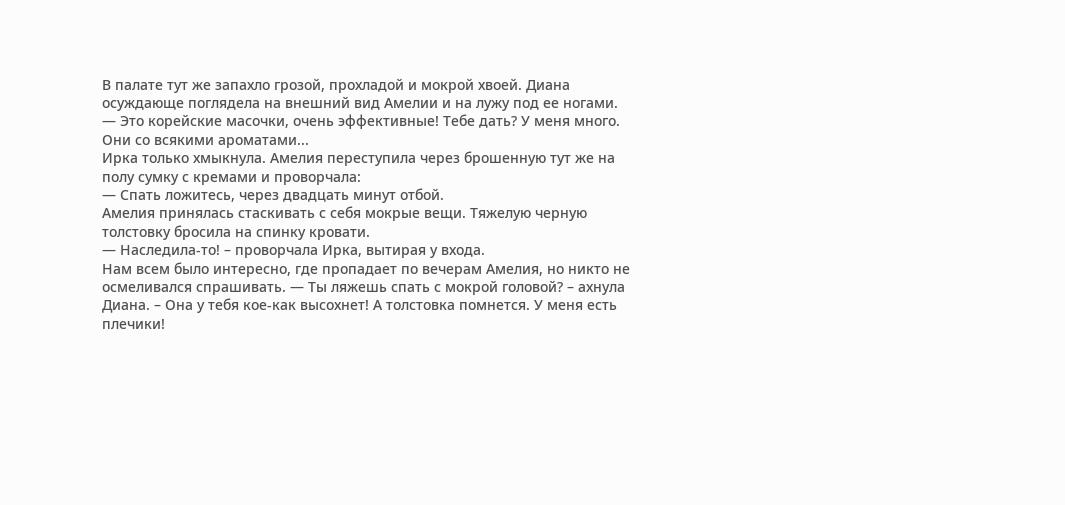В палате тут же запахло грозой, прохладой и мокрой хвоей. Диана осуждающе поглядела на внешний вид Амелии и на лужу под ее ногами.
— Это корейские масочки, очень эффективные! Тебе дать? У меня много. Они со всякими ароматами...
Ирка только хмыкнула. Амелия переступила через брошенную тут же на полу сумку с кремами и проворчала:
— Спать ложитесь, через двадцать минут отбой.
Амелия принялась стаскивать с себя мокрые вещи. Тяжелую черную толстовку бросила на спинку кровати.
— Наследила-то! – проворчала Ирка, вытирая у входа.
Нам всем было интересно, где пропадает по вечерам Амелия, но никто не осмеливался спрашивать. — Ты ляжешь спать с мокрой головой? – ахнула Диана. – Она у тебя кое-как высохнет! А толстовка помнется. У меня есть плечики!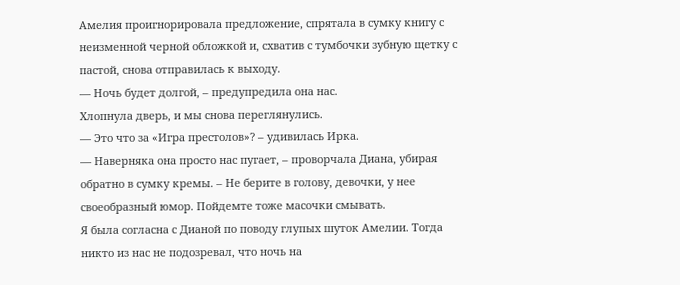Амелия проигнорировала предложение, спрятала в сумку книгу с неизменной черной обложкой и, схватив с тумбочки зубную щетку с пастой, снова отправилась к выходу.
— Ночь будет долгой, – предупредила она нас.
Хлопнула дверь, и мы снова переглянулись.
— Это что за «Игра престолов»? – удивилась Ирка.
— Наверняка она просто нас пугает, – проворчала Диана, убирая обратно в сумку кремы. – Не берите в голову, девочки, у нее своеобразный юмор. Пойдемте тоже масочки смывать.
Я была согласна с Дианой по поводу глупых шуток Амелии. Тогда никто из нас не подозревал, что ночь на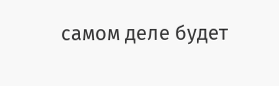самом деле будет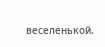веселенькой.